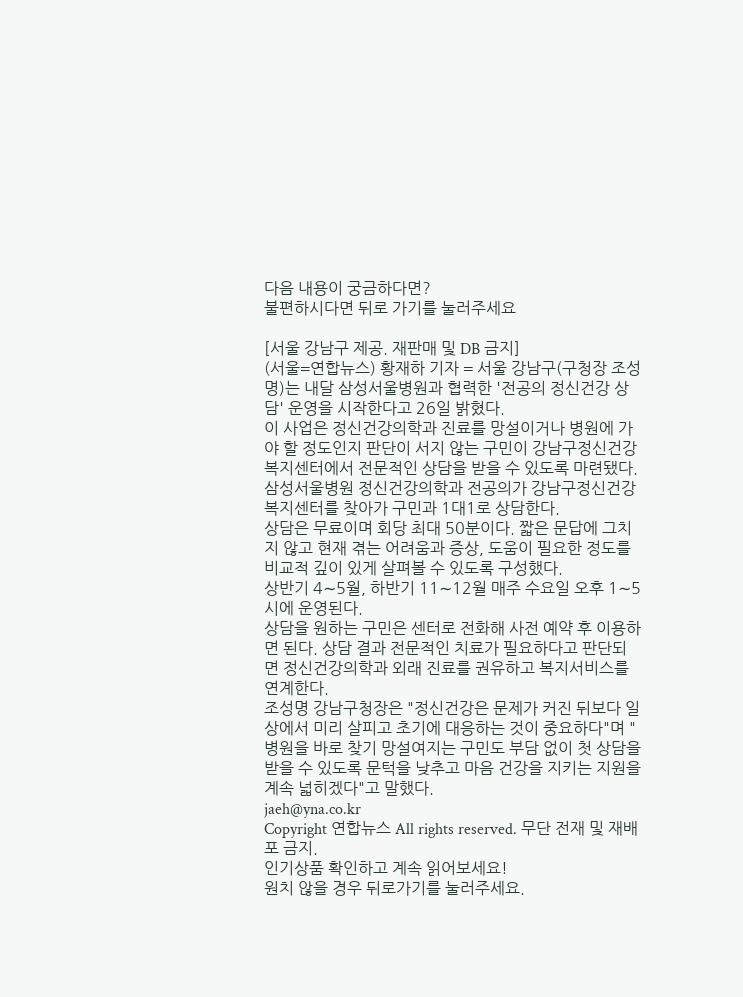다음 내용이 궁금하다면?
불편하시다면 뒤로 가기를 눌러주세요

[서울 강남구 제공. 재판매 및 DB 금지]
(서울=연합뉴스) 황재하 기자 = 서울 강남구(구청장 조성명)는 내달 삼성서울병원과 협력한 '전공의 정신건강 상담' 운영을 시작한다고 26일 밝혔다.
이 사업은 정신건강의학과 진료를 망설이거나 병원에 가야 할 정도인지 판단이 서지 않는 구민이 강남구정신건강복지센터에서 전문적인 상담을 받을 수 있도록 마련됐다.
삼성서울병원 정신건강의학과 전공의가 강남구정신건강복지센터를 찾아가 구민과 1대1로 상담한다.
상담은 무료이며 회당 최대 50분이다. 짧은 문답에 그치지 않고 현재 겪는 어려움과 증상, 도움이 필요한 정도를 비교적 깊이 있게 살펴볼 수 있도록 구성했다.
상반기 4∼5월, 하반기 11∼12월 매주 수요일 오후 1∼5시에 운영된다.
상담을 원하는 구민은 센터로 전화해 사전 예약 후 이용하면 된다. 상담 결과 전문적인 치료가 필요하다고 판단되면 정신건강의학과 외래 진료를 권유하고 복지서비스를 연계한다.
조성명 강남구청장은 "정신건강은 문제가 커진 뒤보다 일상에서 미리 살피고 초기에 대응하는 것이 중요하다"며 "병원을 바로 찾기 망설여지는 구민도 부담 없이 첫 상담을 받을 수 있도록 문턱을 낮추고 마음 건강을 지키는 지원을 계속 넓히겠다"고 말했다.
jaeh@yna.co.kr
Copyright 연합뉴스 All rights reserved. 무단 전재 및 재배포 금지.
인기상품 확인하고 계속 읽어보세요!
원치 않을 경우 뒤로가기를 눌러주세요.